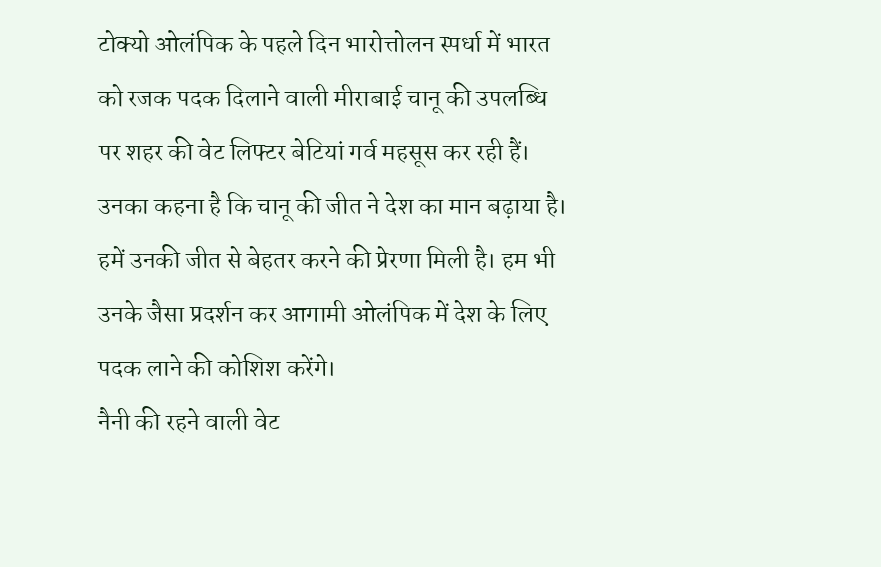टोक्यो ओलंपिक के पहले दिन भारोत्तोलन स्पर्धा में भारत को रजक पदक दिलाने वाली मीराबाई चानू की उपलब्धि पर शहर की वेट लिफ्टर बेटियां गर्व महसूस कर रही हैं। उनका कहना है कि चानू की जीत ने देश का मान बढ़ाया है। हमें उनकी जीत से बेहतर करने की प्रेरणा मिली है। हम भी उनके जैसा प्रदर्शन कर आगामी ओलंपिक में देश के लिए पदक लाने की कोशिश करेंगे।
नैनी की रहने वाली वेट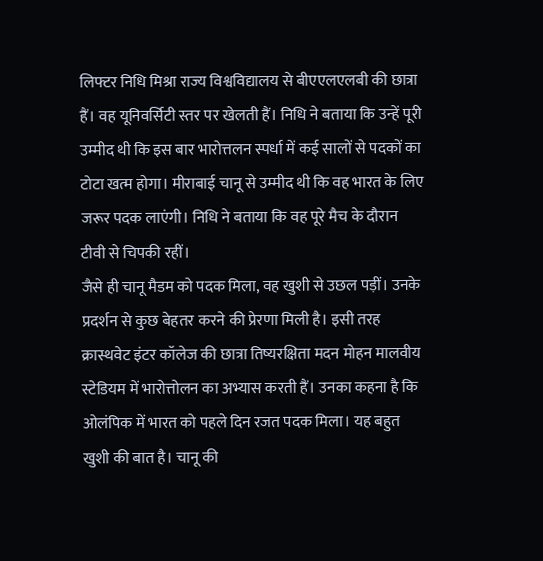लिफ्टर निधि मिश्रा राज्य विश्वविद्यालय से बीएएलएलबी की छात्रा हैं। वह यूनिवर्सिटी स्तर पर खेलती हैं। निधि ने बताया कि उन्हें पूरी उम्मीद थी कि इस बार भारोत्तलन स्पर्धा में कई सालों से पदकों का टोटा खत्म होगा। मीराबाई चानू से उम्मीद थी कि वह भारत के लिए जरूर पदक लाएंगी। निधि ने बताया कि वह पूरे मैच के दौरान टीवी से चिपकी रहीं।
जैसे ही चानू मैडम को पदक मिला, वह खुशी से उछल पड़ीं। उनके प्रदर्शन से कुछ बेहतर करने की प्रेरणा मिली है। इसी तरह क्रास्थवेट इंटर कॉलेज की छात्रा तिष्यरक्षिता मदन मोहन मालवीय स्टेडियम में भारोत्तोलन का अभ्यास करती हैं। उनका कहना है कि ओलंपिक में भारत को पहले दिन रजत पदक मिला। यह बहुत खुशी की बात है। चानू की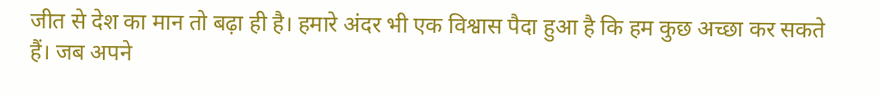जीत से देश का मान तो बढ़ा ही है। हमारे अंदर भी एक विश्वास पैदा हुआ है कि हम कुछ अच्छा कर सकते हैं। जब अपने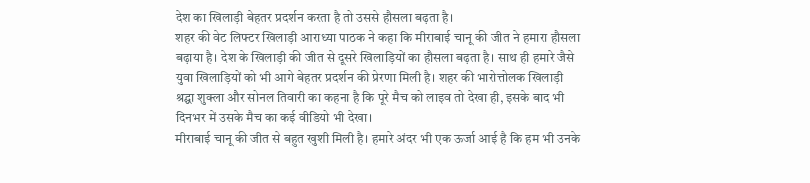देश का खिलाड़ी बेहतर प्रदर्शन करता है तो उससे हौसला बढ़ता है।
शहर की वेट लिफ्टर खिलाड़ी आराध्या पाठक ने कहा कि मीराबाई चानू की जीत ने हमारा हौसला बढ़ाया है। देश के खिलाड़ी की जीत से दूसरे खिलाड़ियों का हौसला बढ़ता है। साथ ही हमारे जैसे युवा खिलाड़ियों को भी आगे बेहतर प्रदर्शन की प्रेरणा मिली है। शहर की भारोत्तोलक खिलाड़ी श्रद्घा शुक्ला और सोनल तिवारी का कहना है कि पूरे मैच को लाइव तो देखा ही, इसके बाद भी दिनभर में उसके मैच का कई वीडियो भी देखा।
मीराबाई चानू की जीत से बहुत खुशी मिली है। हमारे अंदर भी एक ऊर्जा आई है कि हम भी उनके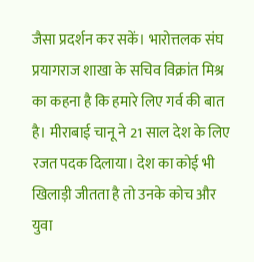जैसा प्रदर्शन कर सकें। भारोत्तलक संघ प्रयागराज शाखा के सचिव विक्रांत मिश्र का कहना है कि हमारे लिए गर्व की बात है। मीराबाई चानू ने 21 साल देश के लिए रजत पदक दिलाया। देश का कोई भी खिलाड़ी जीतता है तो उनके कोच और युवा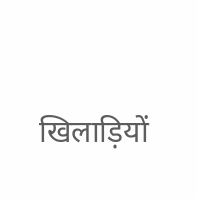खिलाड़ियों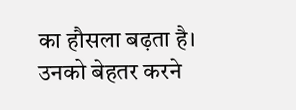का हौसला बढ़ता है। उनको बेहतर करने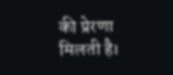की प्रेरणा मिलती है।